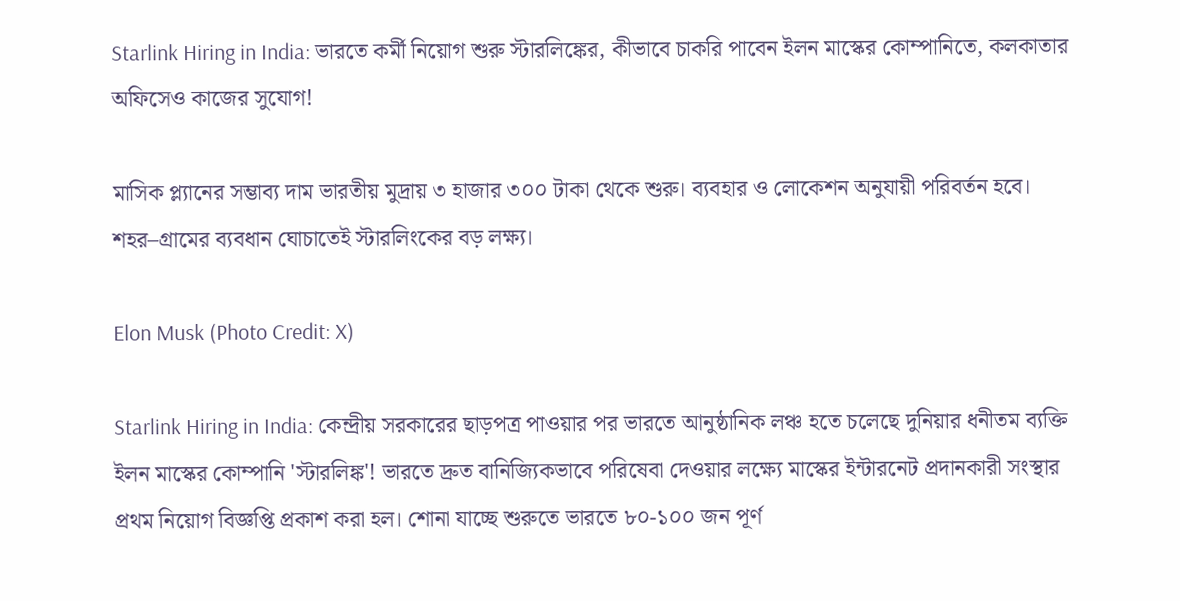Starlink Hiring in India: ভারতে কর্মী নিয়োগ শুরু স্টারলিঙ্কের, কীভাবে চাকরি পাবেন ইলন মাস্কের কোম্পানিতে, কলকাতার অফিসেও কাজের সুযোগ!

মাসিক প্ল্যানের সম্ভাব্য দাম ভারতীয় মুদ্রায় ৩ হাজার ৩০০ টাকা থেকে শুরু। ব্যবহার ও লোকেশন অনুযায়ী পরিবর্তন হবে। শহর–গ্রামের ব্যবধান ঘোচাতেই স্টারলিংকের বড় লক্ষ্য।

Elon Musk (Photo Credit: X)

Starlink Hiring in India: কেন্দ্রীয় সরকারের ছাড়পত্র পাওয়ার পর ভারতে আনুষ্ঠানিক লঞ্চ হতে চলেছে দুনিয়ার ধনীতম ব্যক্তি ইলন মাস্কের কোম্পানি 'স্টারলিঙ্ক'! ভারতে দ্রুত বানিজ্যিকভাবে পরিষেবা দেওয়ার লক্ষ্যে মাস্কের ইন্টারনেট প্রদানকারী সংস্থার প্রথম নিয়োগ বিজ্ঞপ্তি প্রকাশ করা হল। শোনা যাচ্ছে শুরুতে ভারতে ৮০-১০০ জন পূর্ণ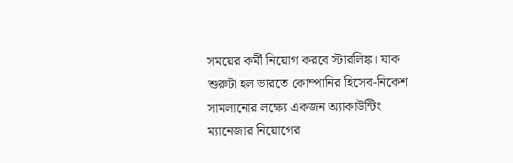সময়ের কর্মী নিয়োগ করবে স্টারলিঙ্ক। যাক শুরুটা হল ভারতে কোম্পানির হিসেব-নিকেশ সামলানোর লক্ষ্যে একজন অ্যাকাউন্টিং ম্যানেজার নিয়োগের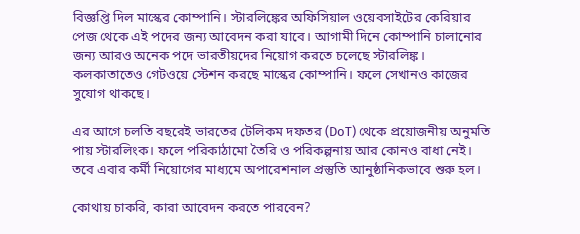বিজ্ঞপ্তি দিল মাস্কের কোম্পানি। স্টারলিঙ্কের অফিসিয়াল ওয়েবসাইটের কেরিয়ার পেজ থেকে এই পদের জন্য আবেদন করা যাবে। আগামী দিনে কোম্পানি চালানোর জন্য আরও অনেক পদে ভারতীয়দের নিয়োগ করতে চলেছে স্টারলিঙ্ক। কলকাতাতেও গেটওয়ে স্টেশন করছে মাস্কের কোম্পানি। ফলে সেখানও কাজের সুযোগ থাকছে।

এর আগে চলতি বছরেই ভারতের টেলিকম দফতর (DoT) থেকে প্রয়োজনীয় অনুমতি পায় স্টারলিংক। ফলে পরিকাঠামো তৈরি ও পরিকল্পনায় আর কোনও বাধা নেই। তবে এবার কর্মী নিয়োগের মাধ্যমে অপারেশনাল প্রস্তুতি আনুষ্ঠানিকভাবে শুরু হল।

কোথায় চাকরি, কারা আবেদন করতে পারবেন?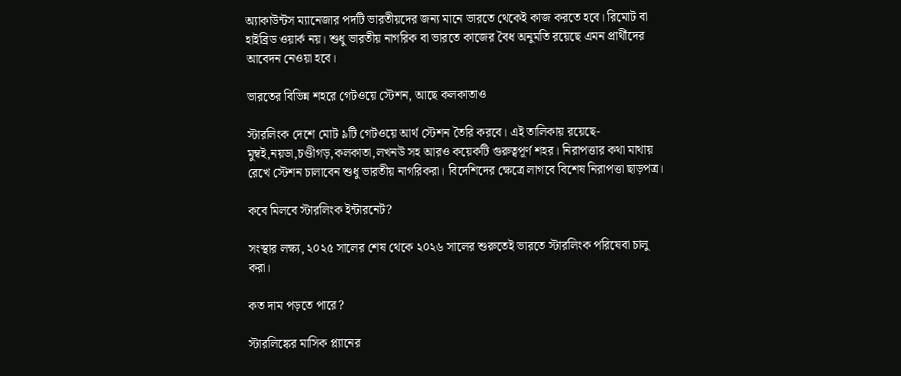অ্যাকাউন্টস ম্যানেজার পদটি ভারতীয়দের জন্য মানে ভারতে থেকেই কাজ করতে হবে। রিমোট বা হাইব্রিড ওয়ার্ক নয়। শুধু ভারতীয় নাগরিক বা ভারতে কাজের বৈধ অনুমতি রয়েছে এমন প্রার্থীদের আবেদন নেওয়া হবে।

ভারতের বিভিন্ন শহরে গেটওয়ে স্টেশন, আছে কলকাতাও

স্টারলিংক দেশে মোট ৯টি গেটওয়ে আর্থ স্টেশন তৈরি করবে। এই তালিকায় রয়েছে- মুম্বই,নয়ডা,চণ্ডীগড়,কলকাতা,লখনউ সহ আরও কয়েকটি গুরুত্বপূর্ণ শহর। নিরাপত্তার কথা মাথায় রেখে স্টেশন চালাবেন শুধু ভারতীয় নাগরিকরা। বিদেশিদের ক্ষেত্রে লাগবে বিশেষ নিরাপত্তা ছাড়পত্র।

কবে মিলবে স্টারলিংক ইন্টারনেট?

সংস্থার লক্ষ্য, ২০২৫ সালের শেষ থেকে ২০২৬ সালের শুরুতেই ভারতে স্টারলিংক পরিষেবা চালু করা।

কত দাম পড়তে পারে?

স্টারলিঙ্কের মাসিক প্ল্যানের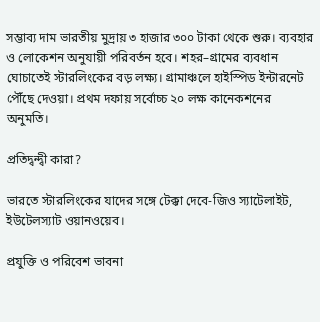সম্ভাব্য দাম ভারতীয় মুদ্রায় ৩ হাজার ৩০০ টাকা থেকে শুরু। ব্যবহার ও লোকেশন অনুযায়ী পরিবর্তন হবে। শহর–গ্রামের ব্যবধান ঘোচাতেই স্টারলিংকের বড় লক্ষ্য। গ্রামাঞ্চলে হাইস্পিড ইন্টারনেট পৌঁছে দেওয়া। প্রথম দফায় সর্বোচ্চ ২০ লক্ষ কানেকশনের অনুমতি।

প্রতিদ্বন্দ্বী কারা?

ভারতে স্টারলিংকের যাদের সঙ্গে টেক্কা দেবে-জিও স্যাটেলাইট, ইউটেলস্যাট ওয়ানওয়েব।

প্রযুক্তি ও পরিবেশ ভাবনা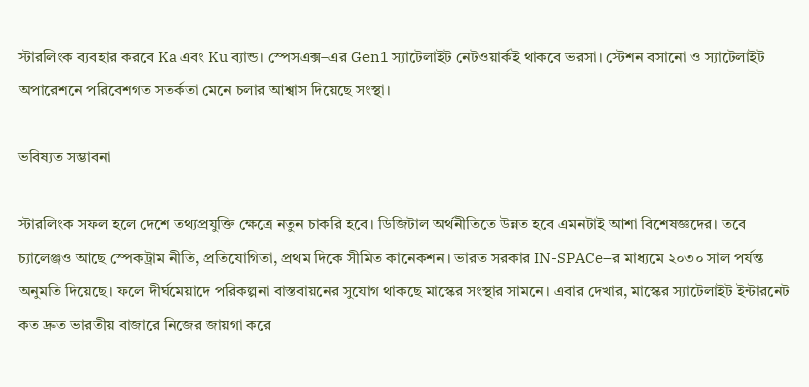স্টারলিংক ব্যবহার করবে Ka এবং Ku ব্যান্ড। স্পেসএক্স–এর Gen1 স্যাটেলাইট নেটওয়ার্কই থাকবে ভরসা। স্টেশন বসানো ও স্যাটেলাইট অপারেশনে পরিবেশগত সতর্কতা মেনে চলার আশ্বাস দিয়েছে সংস্থা।

ভবিষ্যত সম্ভাবনা

স্টারলিংক সফল হলে দেশে তথ্যপ্রযুক্তি ক্ষেত্রে নতুন চাকরি হবে। ডিজিটাল অর্থনীতিতে উন্নত হবে এমনটাই আশা বিশেষজ্ঞদের। তবে চ্যালেঞ্জও আছে স্পেকট্রাম নীতি, প্রতিযোগিতা, প্রথম দিকে সীমিত কানেকশন। ভারত সরকার IN-SPACe–র মাধ্যমে ২০৩০ সাল পর্যন্ত অনুমতি দিয়েছে। ফলে দীর্ঘমেয়াদে পরিকল্পনা বাস্তবায়নের সুযোগ থাকছে মাস্কের সংস্থার সামনে। এবার দেখার, মাস্কের স্যাটেলাইট ইন্টারনেট কত দ্রুত ভারতীয় বাজারে নিজের জায়গা করে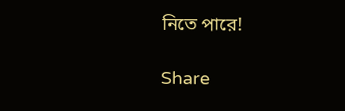নিতে পারে!

Share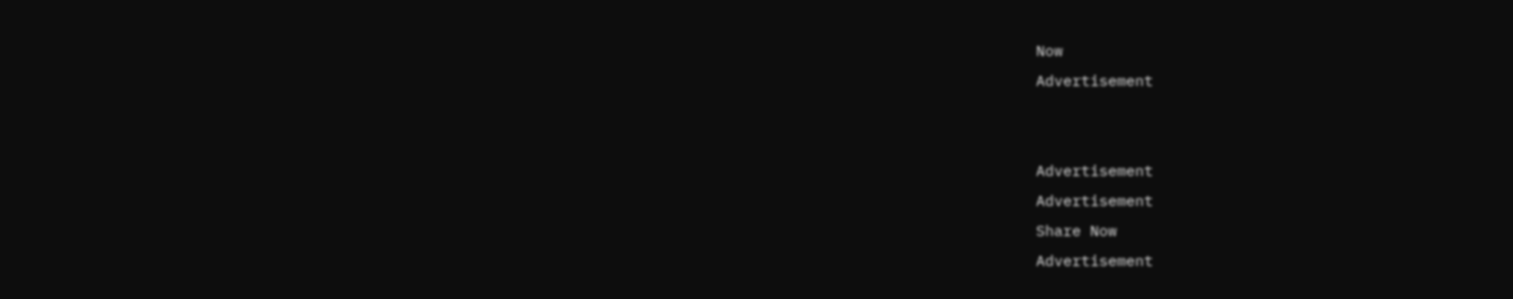Now
Advertisement


Advertisement
Advertisement
Share Now
Advertisement